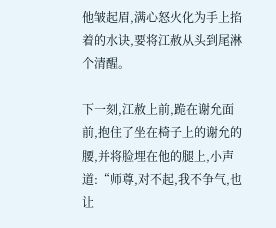他皱起眉,满心怒火化为手上掐着的水诀,要将江赦从头到尾淋个清醒。

下一刻,江赦上前,跪在谢允面前,抱住了坐在椅子上的谢允的腰,并将脸埋在他的腿上,小声道:“师尊,对不起,我不争气,也让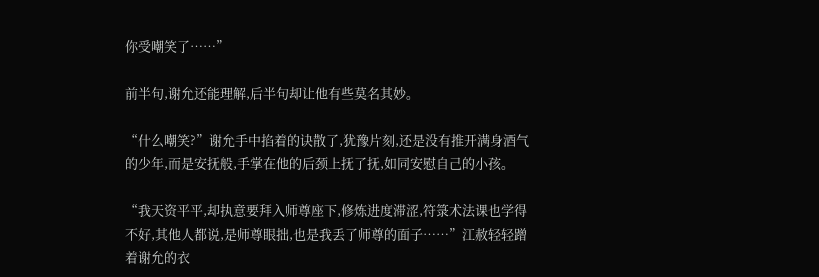你受嘲笑了……”

前半句,谢允还能理解,后半句却让他有些莫名其妙。

“什么嘲笑?”谢允手中掐着的诀散了,犹豫片刻,还是没有推开满身酒气的少年,而是安抚般,手掌在他的后颈上抚了抚,如同安慰自己的小孩。

“我天资平平,却执意要拜入师尊座下,修炼进度滞涩,符箓术法课也学得不好,其他人都说,是师尊眼拙,也是我丢了师尊的面子……”江赦轻轻蹭着谢允的衣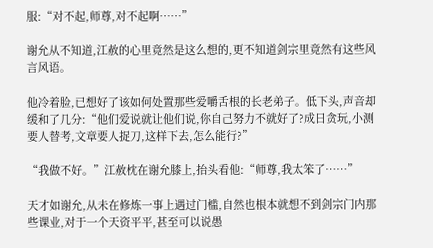服:“对不起,师尊,对不起啊……”

谢允从不知道,江赦的心里竟然是这么想的,更不知道剑宗里竟然有这些风言风语。

他冷着脸,已想好了该如何处置那些爱嚼舌根的长老弟子。低下头,声音却缓和了几分:“他们爱说就让他们说,你自己努力不就好了?成日贪玩,小测要人替考,文章要人捉刀,这样下去,怎么能行?”

“我做不好。”江赦枕在谢允膝上,抬头看他:“师尊,我太笨了……”

天才如谢允,从未在修炼一事上遇过门槛,自然也根本就想不到剑宗门内那些课业,对于一个天资平平,甚至可以说愚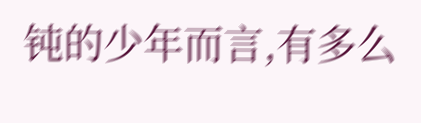钝的少年而言,有多么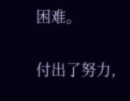困难。

付出了努力,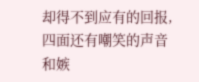却得不到应有的回报,四面还有嘲笑的声音和嫉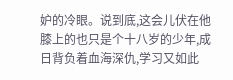妒的冷眼。说到底,这会儿伏在他膝上的也只是个十八岁的少年,成日背负着血海深仇,学习又如此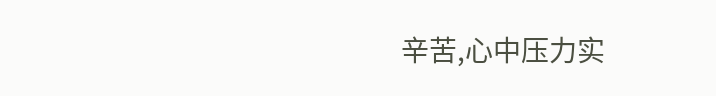辛苦,心中压力实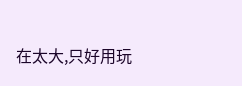在太大,只好用玩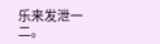乐来发泄一二。